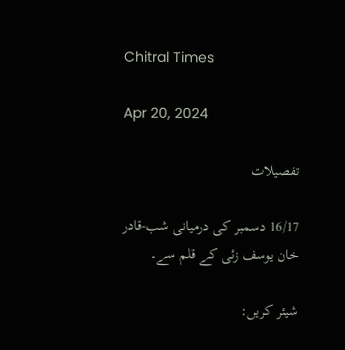Chitral Times

Apr 20, 2024

تفصيلات

16/17 دسمبر کی درمیانی شب-قادر خان یوسف زئی کے قلم سے۔

شیئر کریں: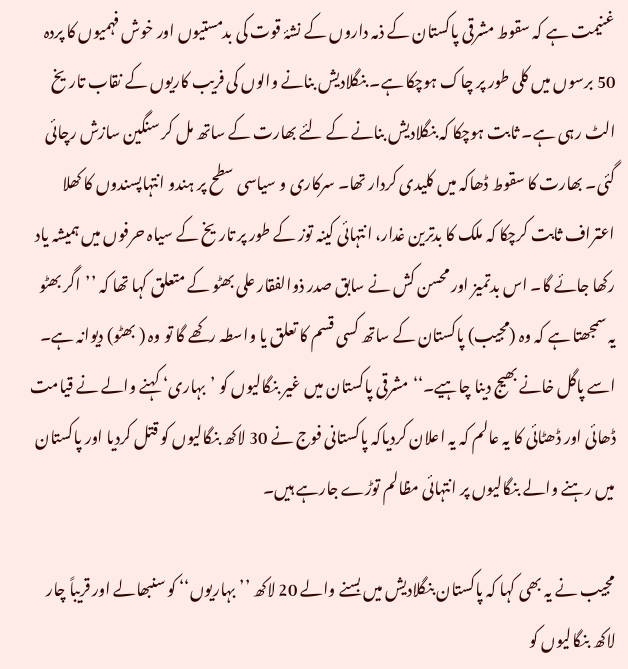غنیمت ہے کہ سقوط مشرقی پاکستان کے ذمہ داروں کے نشۂ قوت کی بدمستیوں اور خوش فہمیوں کا پردہ 50 برسوں میں کلی طور پر چاک ہوچکا ہے۔ بنگلادیش بنانے والوں کی فریب کاریوں کے نقاب تاریخ الٹ رہی ہے۔ ثابت ہوچکا کہ بنگلادیش بنانے کے لئے بھارت کے ساتھ مل کر سنگین سازش رچائی گئی۔ بھارت کا سقوط ڈھاکہ میں کلیدی کردار تھا۔ سرکاری و سیاسی سطح پر ہندو انتہاپسندوں کا کھلا اعتراف ثابت کرچکا کہ ملک کا بدترین غدار، انتہائی کینہ توز کے طور پر تاریخ کے سیاہ حرفوں میں ہمیشہ یاد رکھا جائے گا۔ اس بدتمیز اور محسن کش نے سابق صدر ذوالفقار علی بھٹو کے متعلق کہا تھا کہ ’’اگر بھٹو یہ سمجھتا ہے کہ وہ (مجیب) پاکستان کے ساتھ کسی قسم کا تعلق یا واسطہ رکھے گا تو وہ ( بھٹو) دیوانہ ہے۔ اسے پاگل خانے بھیج دینا چاہیے۔‘‘مشرقی پاکستان میں غیر بنگالیوں کو ’بہاری‘ کہنے والے نے قیامت ڈھائی اور ڈھٹائی کا یہ عالم کہ یہ اعلان کردیاکہ پاکستانی فوج نے 30 لاکھ بنگالیوں کو قتل کردیا اور پاکستان میں رہنے والے بنگالیوں پر انتہائی مظالم توڑے جارہے ہیں۔

مجیب نے یہ بھی کہا کہ پاکستان بنگلادیش میں بسنے والے 20 لاکھ ’’بہاریوں‘‘ کو سنبھالے اور قریباً چار لاکھ بنگالیوں کو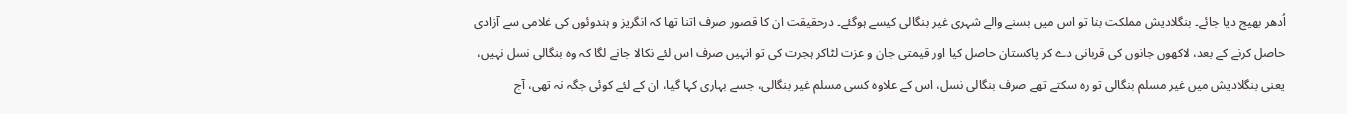اُدھر بھیج دیا جائے۔ بنگلادیش مملکت بنا تو اس میں بسنے والے شہری غیر بنگالی کیسے ہوگئے۔ درحقیقت ان کا قصور صرف اتنا تھا کہ انگریز و ہندوئوں کی غلامی سے آزادی حاصل کرنے کے بعد، لاکھوں جانوں کی قربانی دے کر پاکستان حاصل کیا اور قیمتی جان و عزت لٹاکر ہجرت کی تو انہیں صرف اس لئے نکالا جانے لگا کہ وہ بنگالی نسل نہیں، یعنی بنگلادیش میں غیر مسلم بنگالی تو رہ سکتے تھے صرف بنگالی نسل، اس کے علاوہ کسی مسلم غیر بنگالی، جسے بہاری کہا گیا، ان کے لئے کوئی جگہ نہ تھی، آج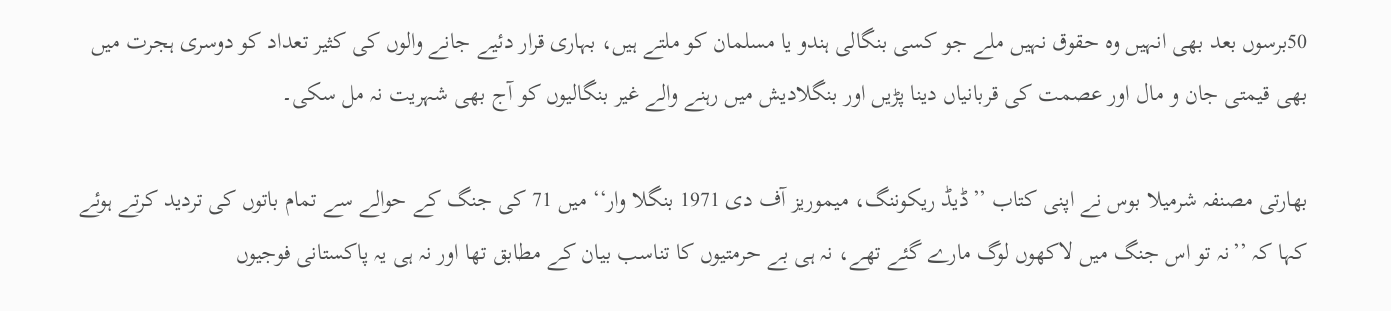50برسوں بعد بھی انہیں وہ حقوق نہیں ملے جو کسی بنگالی ہندو یا مسلمان کو ملتے ہیں، بہاری قرار دئیے جانے والوں کی کثیر تعداد کو دوسری ہجرت میں بھی قیمتی جان و مال اور عصمت کی قربانیاں دینا پڑیں اور بنگلادیش میں رہنے والے غیر بنگالیوں کو آج بھی شہریت نہ مل سکی۔

بھارتی مصنفہ شرمیلا بوس نے اپنی کتاب ’’ڈیڈ ریکوننگ، میموریز آف دی 1971 بنگلا وار‘‘ میں 71 کی جنگ کے حوالے سے تمام باتوں کی تردید کرتے ہوئے کہا کہ ’’نہ تو اس جنگ میں لاکھوں لوگ مارے گئے تھے، نہ ہی بے حرمتیوں کا تناسب بیان کے مطابق تھا اور نہ ہی یہ پاکستانی فوجیوں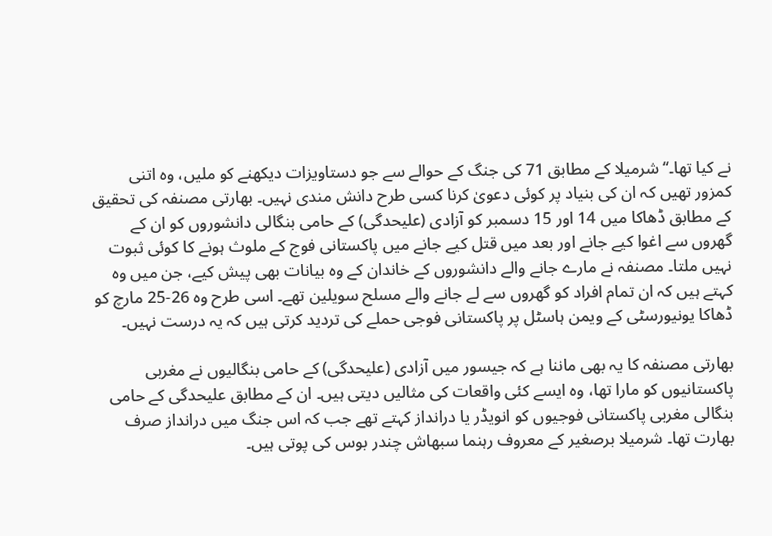نے کیا تھا۔‘‘ شرمیلا کے مطابق 71 کی جنگ کے حوالے سے جو دستاویزات دیکھنے کو ملیں، وہ اتنی کمزور تھیں کہ ان کی بنیاد پر کوئی دعویٰ کرنا کسی طرح دانش مندی نہیں۔ بھارتی مصنفہ کی تحقیق کے مطابق ڈھاکا میں 14 اور 15 دسمبر کو آزادی (علیحدگی) کے حامی بنگالی دانشوروں کو ان کے گھروں سے اغوا کیے جانے اور بعد میں قتل کیے جانے میں پاکستانی فوج کے ملوث ہونے کا کوئی ثبوت نہیں ملتا۔ مصنفہ نے مارے جانے والے دانشوروں کے خاندان کے وہ بیانات بھی پیش کیے، جن میں وہ کہتے ہیں کہ ان تمام افراد کو گھروں سے لے جانے والے مسلح سویلین تھے۔ اسی طرح وہ 26-25 مارچ کو ڈھاکا یونیورسٹی کے ویمن ہاسٹل پر پاکستانی فوجی حملے کی تردید کرتی ہیں کہ یہ درست نہیں۔

بھارتی مصنفہ کا یہ بھی ماننا ہے کہ جیسور میں آزادی (علیحدگی) کے حامی بنگالیوں نے مغربی پاکستانیوں کو مارا تھا، وہ ایسے کئی واقعات کی مثالیں دیتی ہیں۔ ان کے مطابق علیحدگی کے حامی بنگالی مغربی پاکستانی فوجیوں کو انویڈر یا درانداز کہتے تھے جب کہ اس جنگ میں درانداز صرف بھارت تھا۔ شرمیلا برصغیر کے معروف رہنما سبھاش چندر بوس کی پوتی ہیں۔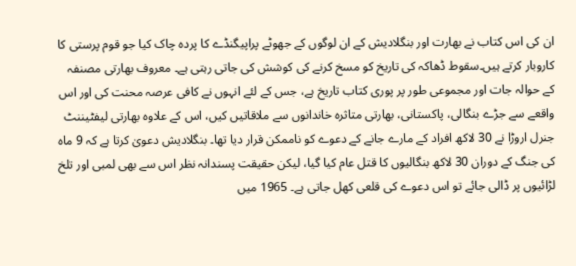ان کی اس کتاب نے بھارت اور بنگلادیش کے ان لوگوں کے جھوٹے پراپیگنڈے کا پردہ چاک کیا جو قوم پرستی کا کاروبار کرتے ہیں۔سقوط ڈھاکہ کی تاریخ کو مسخ کرنے کی کوشش کی جاتی رہتی ہے۔ معروف بھارتی مصنفہ کے حوالہ جات اور مجموعی طور پر پوری کتاب تاریخ ہے، جس کے لئے انہوں نے کافی عرصہ محنت کی اور اس واقعے سے جڑے بنگالی، پاکستانی، بھارتی متاثرہ خاندانوں سے ملاقاتیں کیں، اس کے علاوہ بھارتی لیفٹیننٹ جنرل اروڑا نے 30 لاکھ افراد کے مارے جانے کے دعوے کو ناممکن قرار دیا تھا۔ بنگلادیش دعویٰ کرتا ہے کہ 9 ماہ کی جنگ کے دوران 30 لاکھ بنگالیوں کا قتل عام کیا گیا، لیکن حقیقت پسندانہ نظر اس سے بھی لمبی اور تلخ لڑائیوں پر ڈالی جائے تو اس دعوے کی قلعی کھل جاتی ہے۔ 1965 میں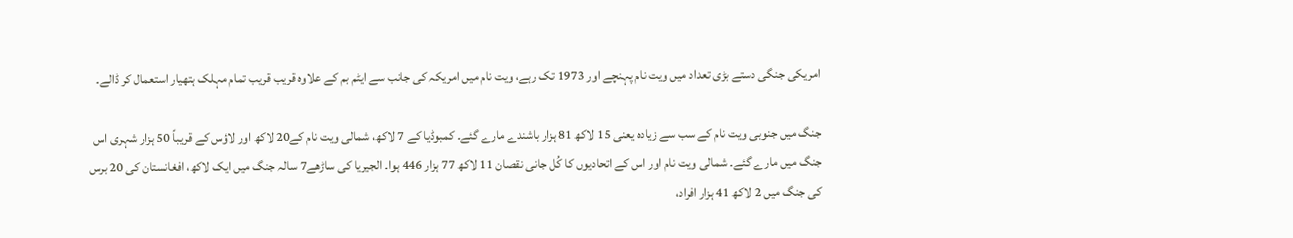امریکی جنگی دستے بڑی تعداد میں ویت نام پہنچے اور 1973 تک رہے، ویت نام میں امریکہ کی جانب سے ایٹم بم کے علاوہ قریب قریب تمام مہلک ہتھیار استعمال کر ڈالے۔

جنگ میں جنوبی ویت نام کے سب سے زیادہ یعنی 15 لاکھ 81 ہزار باشندے مارے گئے۔ کمبوڈیا کے 7 لاکھ، شمالی ویت نام کے20 لاکھ اور لاؤس کے قریباً 50 ہزار شہری اس جنگ میں مارے گئے۔ شمالی ویت نام اور اس کے اتحادیوں کا کُل جانی نقصان 11 لاکھ 77 ہزار 446 ہوا۔ الجیریا کی ساڑھے7 سالہ جنگ میں ایک لاکھ، افغانستان کی 20 برس کی جنگ میں 2 لاکھ 41 ہزار افراد،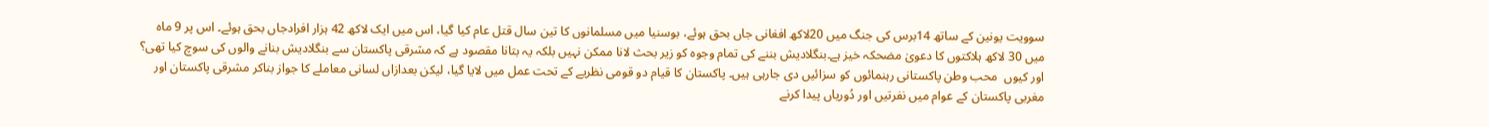سوویت یونین کے ساتھ 14برس کی جنگ میں 20لاکھ افغانی جاں بحق ہوئے، بوسنیا میں مسلمانوں کا تین سال قتل عام کیا گیا، اس میں ایک لاکھ 42 ہزار افرادجاں بحق ہوئے۔ اس پر 9 ماہ میں 30 لاکھ ہلاکتوں کا دعویٰ مضحکہ خیز ہے۔بنگلادیش بننے کی تمام وجوہ کو زیر بحث لانا ممکن نہیں بلکہ یہ بتانا مقصود ہے کہ مشرقی پاکستان سے بنگلادیش بنانے والوں کی سوچ کیا تھی؟ اور کیوں  محب وطن پاکستانی رہنمائوں کو سزائیں دی جارہی ہیں۔ پاکستان کا قیام دو قومی نظریے کے تحت عمل میں لایا گیا، لیکن بعدازاں لسانی معاملے کا جواز بناکر مشرقی پاکستان اور مغربی پاکستان کے عوام میں نفرتیں اور دُوریاں پیدا کرنے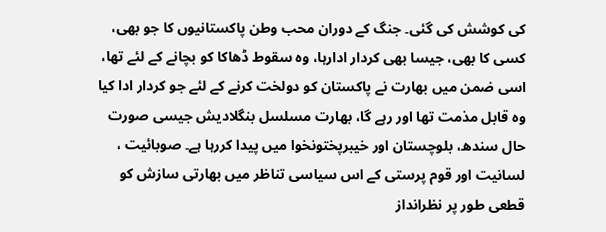کی کوشش کی گئی۔ جنگ کے دوران محب وطن پاکستانیوں کا جو بھی، کسی کا بھی، جیسا بھی کردار ادارہا، وہ سقوط ڈھاکا کو بچانے کے لئے تھا، اسی ضمن میں بھارت نے پاکستان کو دولخت کرنے کے لئے جو کردار ادا کیا وہ قابل مذمت تھا اور رہے گا، بھارت مسلسل بنگلادیش جیسی صورت حال سندھ، بلوچستان اور خیبرپختونخوا میں پیدا کررہا ہے۔ صوبائیت ، لسانیت اور قوم پرستی کے اس سیاسی تناظر میں بھارتی سازش کو قطعی طور پر نظرانداز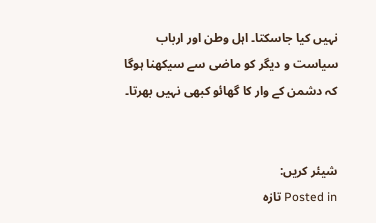نہیں کیا جاسکتا۔ اہل وطن اور ارباب سیاست و دیگر کو ماضی سے سیکھنا ہوگا کہ دشمن کے وار کا گھائو کبھی نہیں بھرتا۔


شیئر کریں:
Posted in تازہ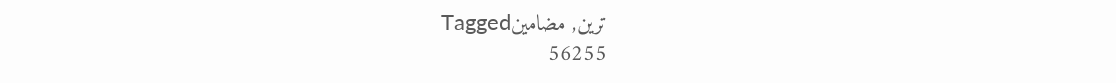ترین, مضامینTagged
56255